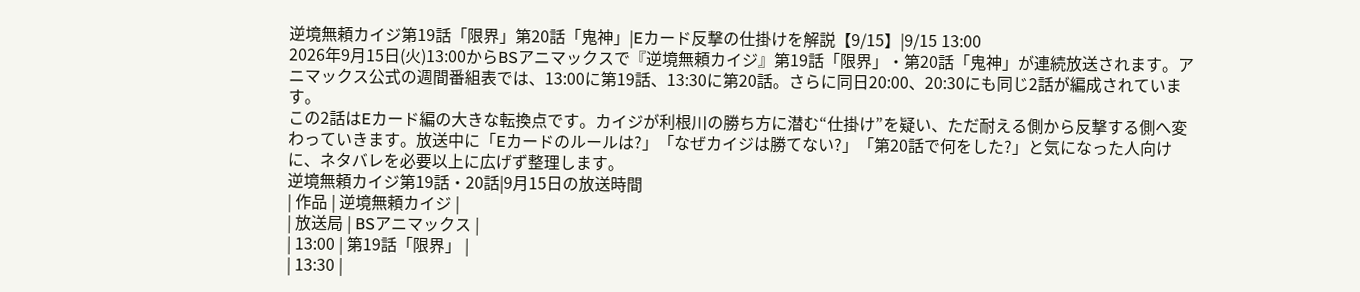逆境無頼カイジ第19話「限界」第20話「鬼神」|Eカード反撃の仕掛けを解説【9/15】|9/15 13:00
2026年9月15日(火)13:00からBSアニマックスで『逆境無頼カイジ』第19話「限界」・第20話「鬼神」が連続放送されます。アニマックス公式の週間番組表では、13:00に第19話、13:30に第20話。さらに同日20:00、20:30にも同じ2話が編成されています。
この2話はEカード編の大きな転換点です。カイジが利根川の勝ち方に潜む“仕掛け”を疑い、ただ耐える側から反撃する側へ変わっていきます。放送中に「Eカードのルールは?」「なぜカイジは勝てない?」「第20話で何をした?」と気になった人向けに、ネタバレを必要以上に広げず整理します。
逆境無頼カイジ第19話・20話|9月15日の放送時間
| 作品 | 逆境無頼カイジ |
| 放送局 | BSアニマックス |
| 13:00 | 第19話「限界」 |
| 13:30 |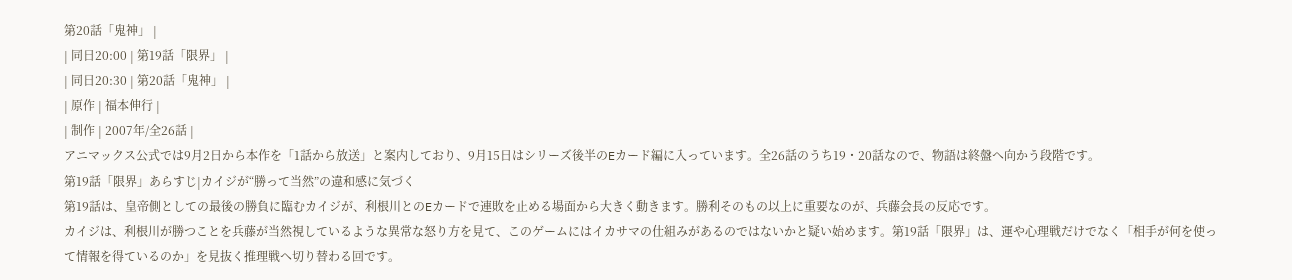第20話「鬼神」 |
| 同日20:00 | 第19話「限界」 |
| 同日20:30 | 第20話「鬼神」 |
| 原作 | 福本伸行 |
| 制作 | 2007年/全26話 |
アニマックス公式では9月2日から本作を「1話から放送」と案内しており、9月15日はシリーズ後半のEカード編に入っています。全26話のうち19・20話なので、物語は終盤へ向かう段階です。
第19話「限界」あらすじ|カイジが“勝って当然”の違和感に気づく
第19話は、皇帝側としての最後の勝負に臨むカイジが、利根川とのEカードで連敗を止める場面から大きく動きます。勝利そのもの以上に重要なのが、兵藤会長の反応です。
カイジは、利根川が勝つことを兵藤が当然視しているような異常な怒り方を見て、このゲームにはイカサマの仕組みがあるのではないかと疑い始めます。第19話「限界」は、運や心理戦だけでなく「相手が何を使って情報を得ているのか」を見抜く推理戦へ切り替わる回です。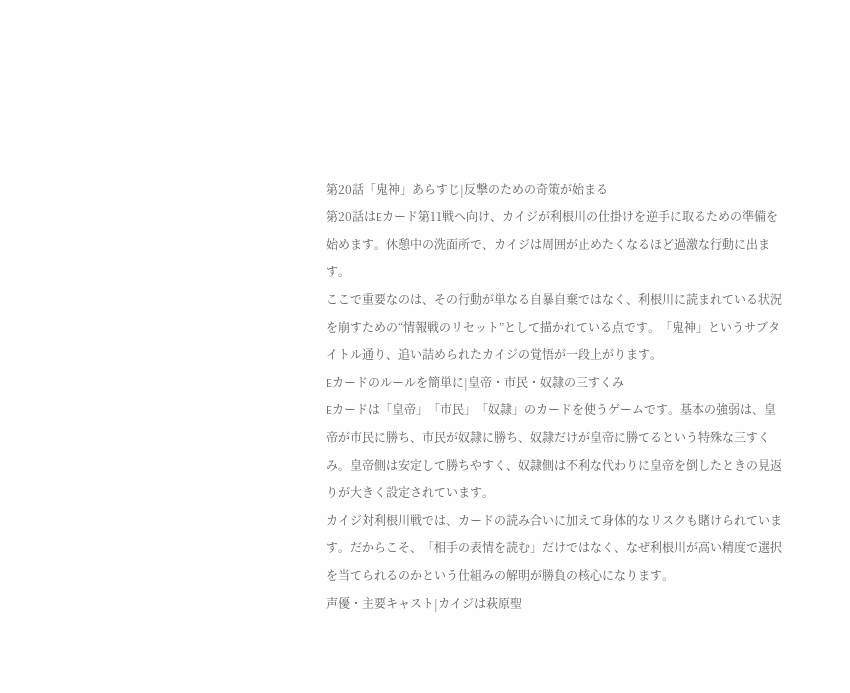第20話「鬼神」あらすじ|反撃のための奇策が始まる
第20話はEカード第11戦へ向け、カイジが利根川の仕掛けを逆手に取るための準備を始めます。休憩中の洗面所で、カイジは周囲が止めたくなるほど過激な行動に出ます。
ここで重要なのは、その行動が単なる自暴自棄ではなく、利根川に読まれている状況を崩すための“情報戦のリセット”として描かれている点です。「鬼神」というサブタイトル通り、追い詰められたカイジの覚悟が一段上がります。
Eカードのルールを簡単に|皇帝・市民・奴隷の三すくみ
Eカードは「皇帝」「市民」「奴隷」のカードを使うゲームです。基本の強弱は、皇帝が市民に勝ち、市民が奴隷に勝ち、奴隷だけが皇帝に勝てるという特殊な三すくみ。皇帝側は安定して勝ちやすく、奴隷側は不利な代わりに皇帝を倒したときの見返りが大きく設定されています。
カイジ対利根川戦では、カードの読み合いに加えて身体的なリスクも賭けられています。だからこそ、「相手の表情を読む」だけではなく、なぜ利根川が高い精度で選択を当てられるのかという仕組みの解明が勝負の核心になります。
声優・主要キャスト|カイジは萩原聖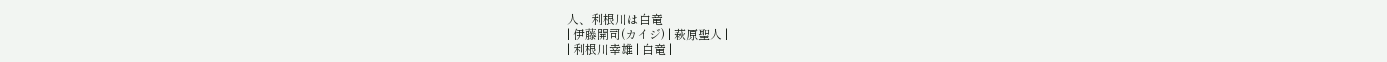人、利根川は白竜
| 伊藤開司(カイジ) | 萩原聖人 |
| 利根川幸雄 | 白竜 |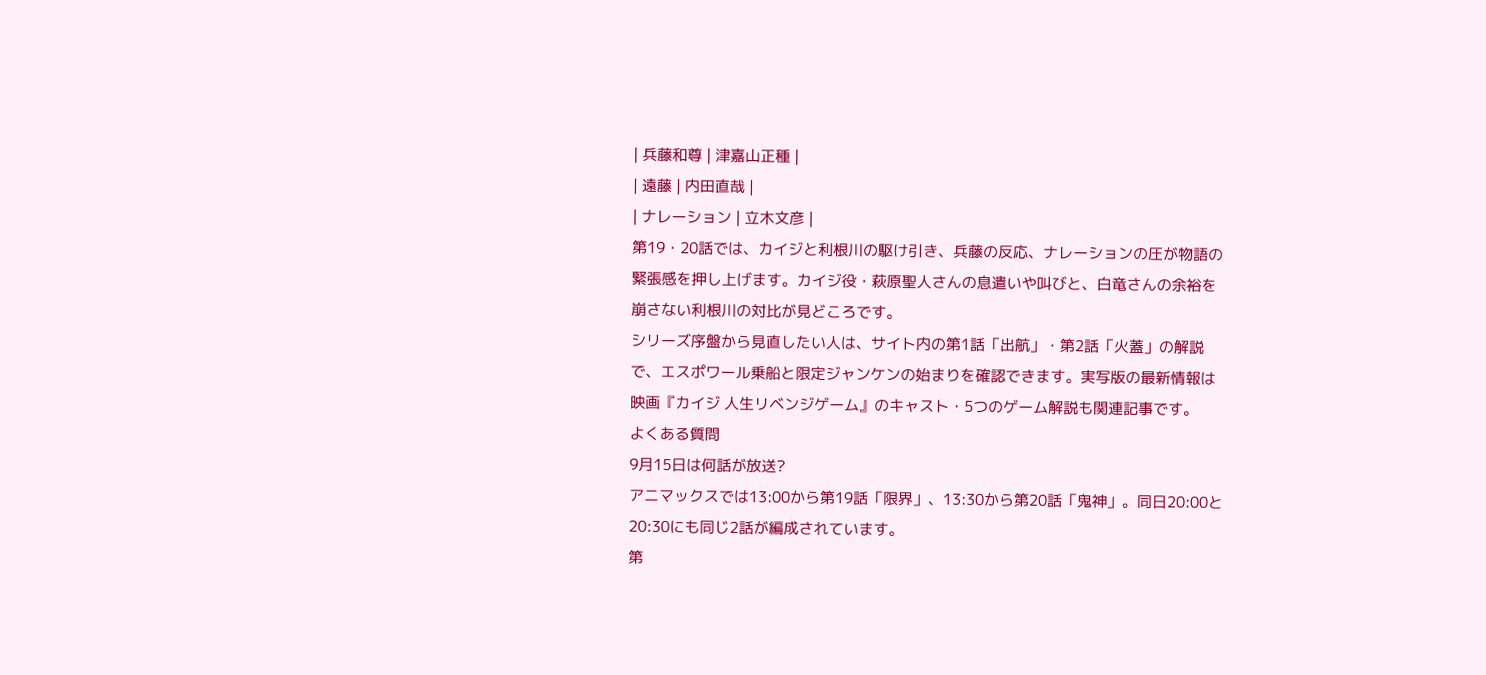| 兵藤和尊 | 津嘉山正種 |
| 遠藤 | 内田直哉 |
| ナレーション | 立木文彦 |
第19・20話では、カイジと利根川の駆け引き、兵藤の反応、ナレーションの圧が物語の緊張感を押し上げます。カイジ役・萩原聖人さんの息遣いや叫びと、白竜さんの余裕を崩さない利根川の対比が見どころです。
シリーズ序盤から見直したい人は、サイト内の第1話「出航」・第2話「火蓋」の解説で、エスポワール乗船と限定ジャンケンの始まりを確認できます。実写版の最新情報は映画『カイジ 人生リベンジゲーム』のキャスト・5つのゲーム解説も関連記事です。
よくある質問
9月15日は何話が放送?
アニマックスでは13:00から第19話「限界」、13:30から第20話「鬼神」。同日20:00と20:30にも同じ2話が編成されています。
第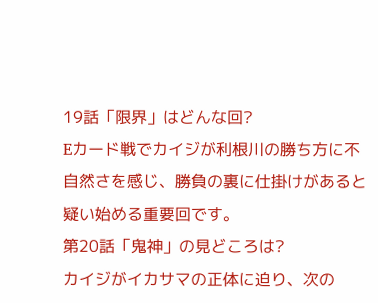19話「限界」はどんな回?
Eカード戦でカイジが利根川の勝ち方に不自然さを感じ、勝負の裏に仕掛けがあると疑い始める重要回です。
第20話「鬼神」の見どころは?
カイジがイカサマの正体に迫り、次の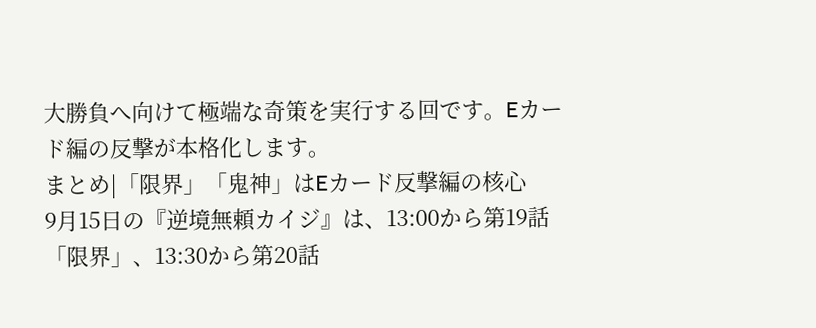大勝負へ向けて極端な奇策を実行する回です。Eカード編の反撃が本格化します。
まとめ|「限界」「鬼神」はEカード反撃編の核心
9月15日の『逆境無頼カイジ』は、13:00から第19話「限界」、13:30から第20話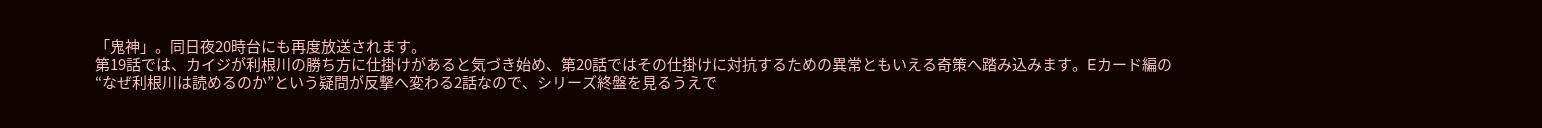「鬼神」。同日夜20時台にも再度放送されます。
第19話では、カイジが利根川の勝ち方に仕掛けがあると気づき始め、第20話ではその仕掛けに対抗するための異常ともいえる奇策へ踏み込みます。Eカード編の“なぜ利根川は読めるのか”という疑問が反撃へ変わる2話なので、シリーズ終盤を見るうえで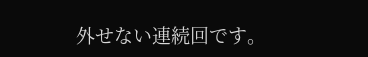外せない連続回です。